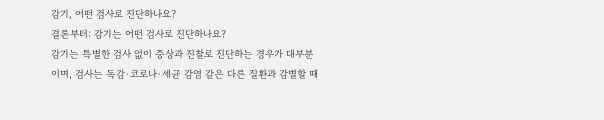감기, 어떤 검사로 진단하나요?
결론부터: 감기는 어떤 검사로 진단하나요?
감기는 특별한 검사 없이 증상과 진찰로 진단하는 경우가 대부분이며, 검사는 독감·코로나·세균 감염 같은 다른 질환과 감별할 때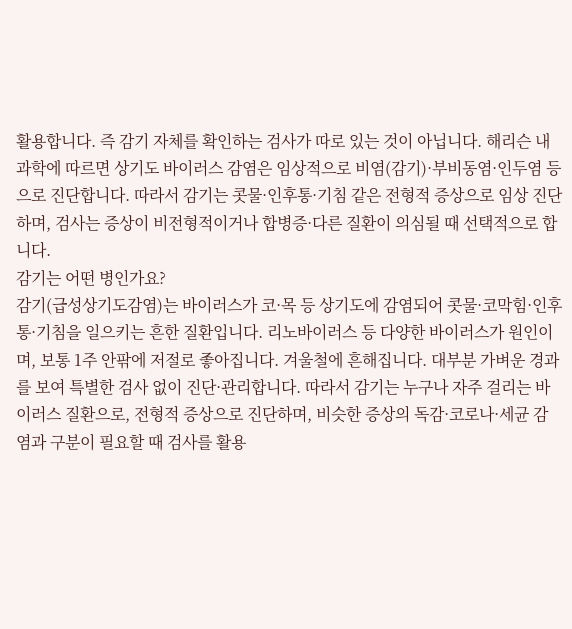활용합니다. 즉 감기 자체를 확인하는 검사가 따로 있는 것이 아닙니다. 해리슨 내과학에 따르면 상기도 바이러스 감염은 임상적으로 비염(감기)·부비동염·인두염 등으로 진단합니다. 따라서 감기는 콧물·인후통·기침 같은 전형적 증상으로 임상 진단하며, 검사는 증상이 비전형적이거나 합병증·다른 질환이 의심될 때 선택적으로 합니다.
감기는 어떤 병인가요?
감기(급성상기도감염)는 바이러스가 코·목 등 상기도에 감염되어 콧물·코막힘·인후통·기침을 일으키는 흔한 질환입니다. 리노바이러스 등 다양한 바이러스가 원인이며, 보통 1주 안팎에 저절로 좋아집니다. 겨울철에 흔해집니다. 대부분 가벼운 경과를 보여 특별한 검사 없이 진단·관리합니다. 따라서 감기는 누구나 자주 걸리는 바이러스 질환으로, 전형적 증상으로 진단하며, 비슷한 증상의 독감·코로나·세균 감염과 구분이 필요할 때 검사를 활용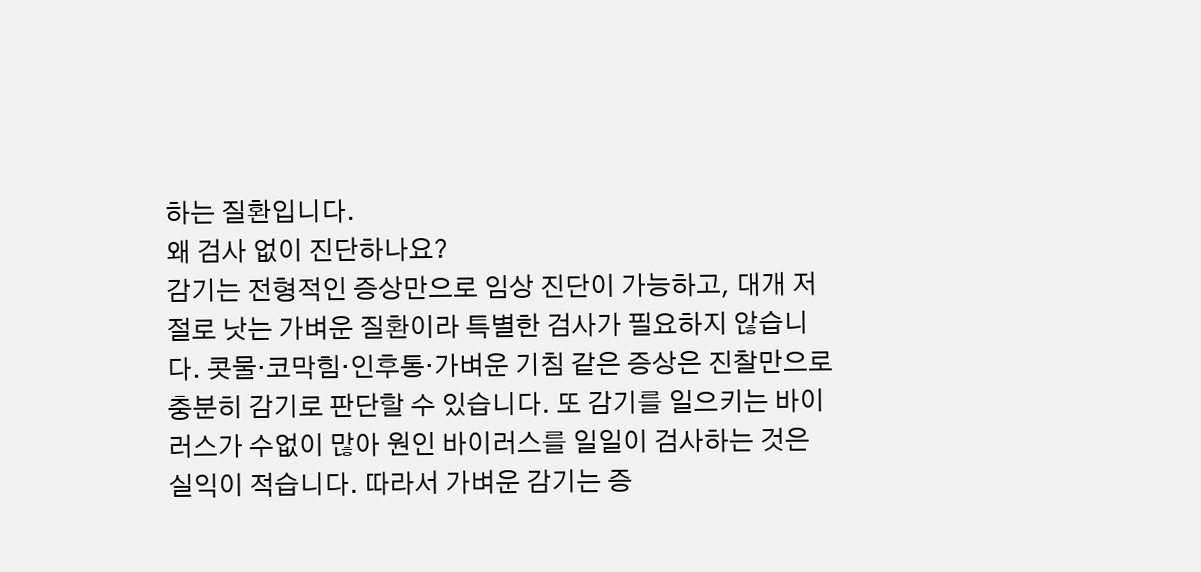하는 질환입니다.
왜 검사 없이 진단하나요?
감기는 전형적인 증상만으로 임상 진단이 가능하고, 대개 저절로 낫는 가벼운 질환이라 특별한 검사가 필요하지 않습니다. 콧물·코막힘·인후통·가벼운 기침 같은 증상은 진찰만으로 충분히 감기로 판단할 수 있습니다. 또 감기를 일으키는 바이러스가 수없이 많아 원인 바이러스를 일일이 검사하는 것은 실익이 적습니다. 따라서 가벼운 감기는 증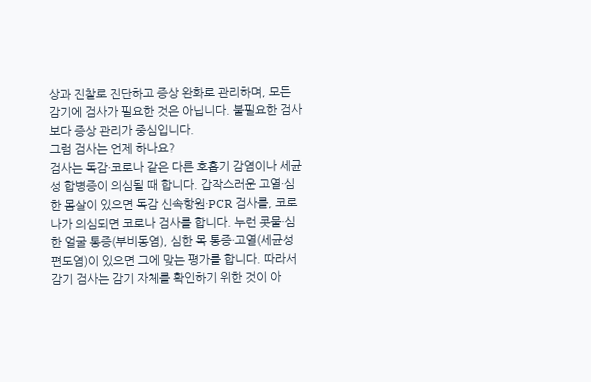상과 진찰로 진단하고 증상 완화로 관리하며, 모든 감기에 검사가 필요한 것은 아닙니다. 불필요한 검사보다 증상 관리가 중심입니다.
그럼 검사는 언제 하나요?
검사는 독감·코로나 같은 다른 호흡기 감염이나 세균성 합병증이 의심될 때 합니다. 갑작스러운 고열·심한 몸살이 있으면 독감 신속항원·PCR 검사를, 코로나가 의심되면 코로나 검사를 합니다. 누런 콧물·심한 얼굴 통증(부비동염), 심한 목 통증·고열(세균성 편도염)이 있으면 그에 맞는 평가를 합니다. 따라서 감기 검사는 감기 자체를 확인하기 위한 것이 아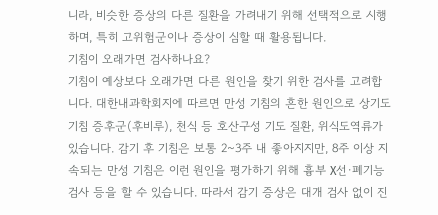니라, 비슷한 증상의 다른 질환을 가려내기 위해 선택적으로 시행하며, 특히 고위험군이나 증상이 심할 때 활용됩니다.
기침이 오래가면 검사하나요?
기침이 예상보다 오래가면 다른 원인을 찾기 위한 검사를 고려합니다. 대한내과학회지에 따르면 만성 기침의 흔한 원인으로 상기도 기침 증후군(후비루), 천식 등 호산구성 기도 질환, 위식도역류가 있습니다. 감기 후 기침은 보통 2~3주 내 좋아지지만, 8주 이상 지속되는 만성 기침은 이런 원인을 평가하기 위해 흉부 X선·폐기능검사 등을 할 수 있습니다. 따라서 감기 증상은 대개 검사 없이 진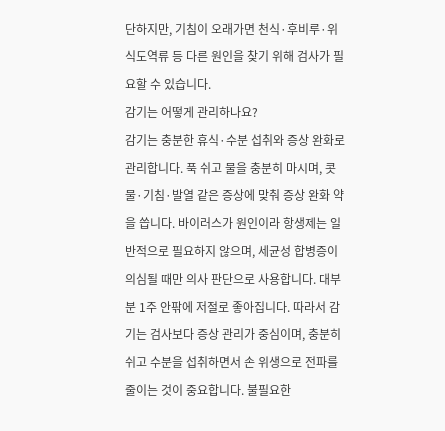단하지만, 기침이 오래가면 천식·후비루·위식도역류 등 다른 원인을 찾기 위해 검사가 필요할 수 있습니다.
감기는 어떻게 관리하나요?
감기는 충분한 휴식·수분 섭취와 증상 완화로 관리합니다. 푹 쉬고 물을 충분히 마시며, 콧물·기침·발열 같은 증상에 맞춰 증상 완화 약을 씁니다. 바이러스가 원인이라 항생제는 일반적으로 필요하지 않으며, 세균성 합병증이 의심될 때만 의사 판단으로 사용합니다. 대부분 1주 안팎에 저절로 좋아집니다. 따라서 감기는 검사보다 증상 관리가 중심이며, 충분히 쉬고 수분을 섭취하면서 손 위생으로 전파를 줄이는 것이 중요합니다. 불필요한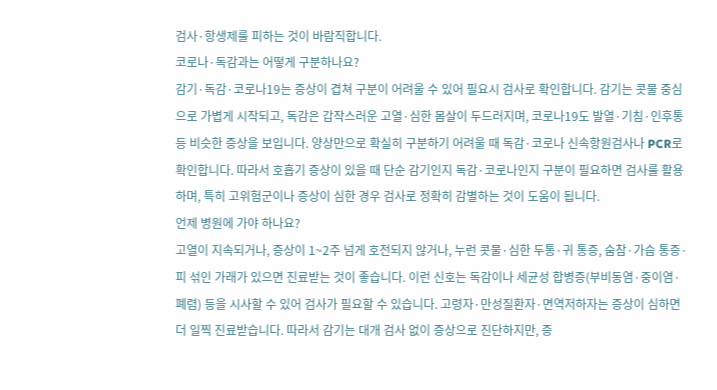검사·항생제를 피하는 것이 바람직합니다.
코로나·독감과는 어떻게 구분하나요?
감기·독감·코로나19는 증상이 겹쳐 구분이 어려울 수 있어 필요시 검사로 확인합니다. 감기는 콧물 중심으로 가볍게 시작되고, 독감은 갑작스러운 고열·심한 몸살이 두드러지며, 코로나19도 발열·기침·인후통 등 비슷한 증상을 보입니다. 양상만으로 확실히 구분하기 어려울 때 독감·코로나 신속항원검사나 PCR로 확인합니다. 따라서 호흡기 증상이 있을 때 단순 감기인지 독감·코로나인지 구분이 필요하면 검사를 활용하며, 특히 고위험군이나 증상이 심한 경우 검사로 정확히 감별하는 것이 도움이 됩니다.
언제 병원에 가야 하나요?
고열이 지속되거나, 증상이 1~2주 넘게 호전되지 않거나, 누런 콧물·심한 두통·귀 통증, 숨참·가슴 통증·피 섞인 가래가 있으면 진료받는 것이 좋습니다. 이런 신호는 독감이나 세균성 합병증(부비동염·중이염·폐렴) 등을 시사할 수 있어 검사가 필요할 수 있습니다. 고령자·만성질환자·면역저하자는 증상이 심하면 더 일찍 진료받습니다. 따라서 감기는 대개 검사 없이 증상으로 진단하지만, 증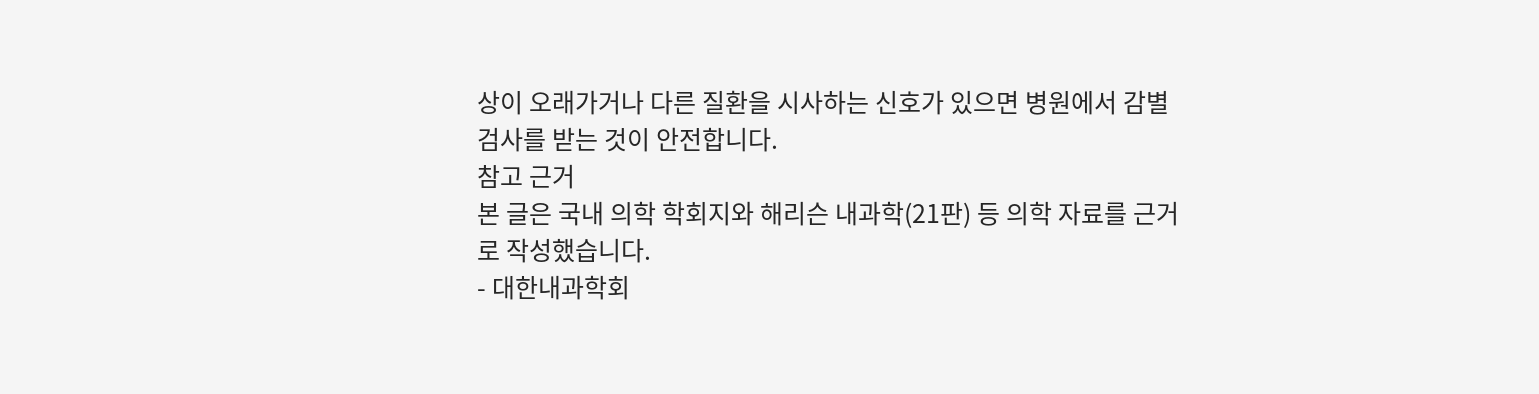상이 오래가거나 다른 질환을 시사하는 신호가 있으면 병원에서 감별 검사를 받는 것이 안전합니다.
참고 근거
본 글은 국내 의학 학회지와 해리슨 내과학(21판) 등 의학 자료를 근거로 작성했습니다.
- 대한내과학회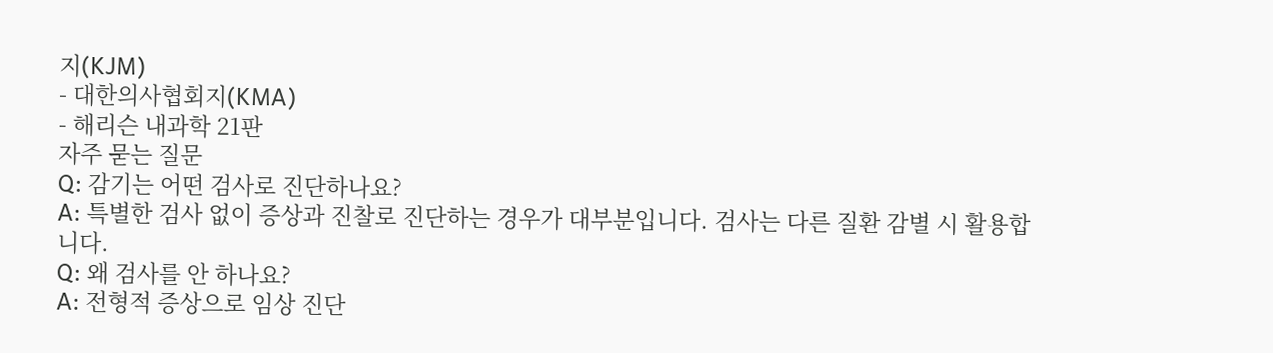지(KJM)
- 대한의사협회지(KMA)
- 해리슨 내과학 21판
자주 묻는 질문
Q: 감기는 어떤 검사로 진단하나요?
A: 특별한 검사 없이 증상과 진찰로 진단하는 경우가 대부분입니다. 검사는 다른 질환 감별 시 활용합니다.
Q: 왜 검사를 안 하나요?
A: 전형적 증상으로 임상 진단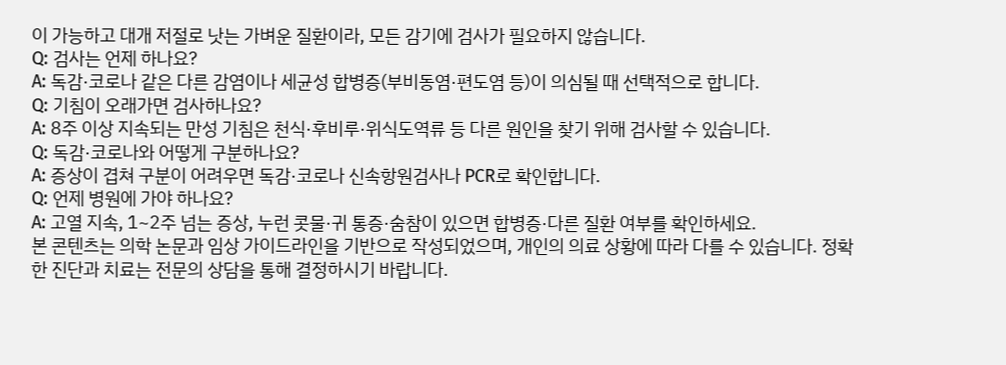이 가능하고 대개 저절로 낫는 가벼운 질환이라, 모든 감기에 검사가 필요하지 않습니다.
Q: 검사는 언제 하나요?
A: 독감·코로나 같은 다른 감염이나 세균성 합병증(부비동염·편도염 등)이 의심될 때 선택적으로 합니다.
Q: 기침이 오래가면 검사하나요?
A: 8주 이상 지속되는 만성 기침은 천식·후비루·위식도역류 등 다른 원인을 찾기 위해 검사할 수 있습니다.
Q: 독감·코로나와 어떻게 구분하나요?
A: 증상이 겹쳐 구분이 어려우면 독감·코로나 신속항원검사나 PCR로 확인합니다.
Q: 언제 병원에 가야 하나요?
A: 고열 지속, 1~2주 넘는 증상, 누런 콧물·귀 통증·숨참이 있으면 합병증·다른 질환 여부를 확인하세요.
본 콘텐츠는 의학 논문과 임상 가이드라인을 기반으로 작성되었으며, 개인의 의료 상황에 따라 다를 수 있습니다. 정확한 진단과 치료는 전문의 상담을 통해 결정하시기 바랍니다.